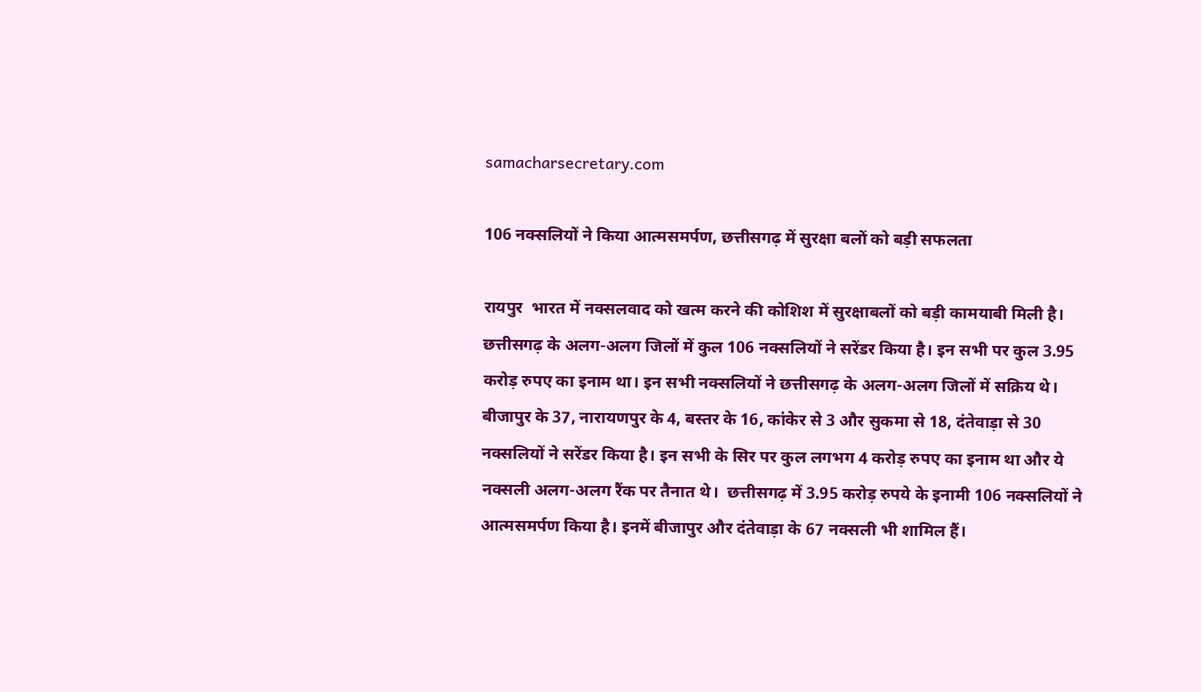samacharsecretary.com

106 नक्सलियों ने किया आत्मसमर्पण, छत्तीसगढ़ में सुरक्षा बलों को बड़ी सफलता

रायपुर  भारत में नक्सलवाद को खत्म करने की कोशिश में सुरक्षाबलों को बड़ी कामयाबी मिली है। छत्तीसगढ़ के अलग-अलग जिलों में कुल 106 नक्सलियों ने सरेंडर किया है। इन सभी पर कुल 3.95 करोड़ रुपए का इनाम था। इन सभी नक्सलियों ने छत्तीसगढ़ के अलग-अलग जिलों में सक्रिय थे। बीजापुर के 37, नारायणपुर के 4, बस्तर के 16, कांकेर से 3 और सुकमा से 18, दंतेवाड़ा से 30 नक्सलियों ने सरेंडर किया है। इन सभी के सिर पर कुल लगभग 4 करोड़ रुपए का इनाम था और ये नक्सली अलग-अलग रैंक पर तैनात थे।  छत्तीसगढ़ में 3.95 करोड़ रुपये के इनामी 106 नक्सलियों ने आत्मसमर्पण किया है। इनमें बीजापुर और दंतेवाड़ा के 67 नक्सली भी शामिल हैं।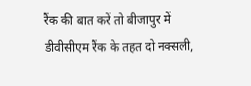रैंक की बात करें तो बीजापुर में डीवीसीएम रैंक के तहत दो नक्सली,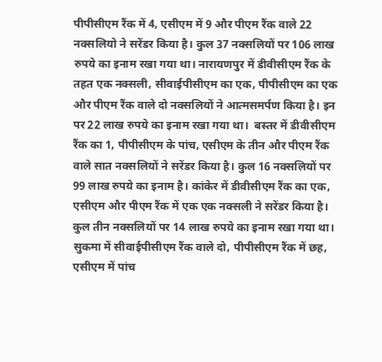पीपीसीएम रैंक में 4, एसीएम में 9 और पीएम रैंक वाले 22 नक्सलियो ने सरेंडर किया है। कुल 37 नक्सलियों पर 106 लाख रुपये का इनाम रखा गया था। नारायणपुर में डीवीसीएम रैंक के तहत एक नक्सली, सीवाईपीसीएम का एक, पीपीसीएम का एक और पीएम रैंक वाले दो नक्सलियों ने आत्मसमर्पण किया है। इन पर 22 लाख रुपये का इनाम रखा गया था।  बस्तर में डीवीसीएम रैंक का 1, पीपीसीएम के पांच, एसीएम के तीन और पीएम रैंक वाले सात नक्सलियों ने सरेंडर किया है। कुल 16 नक्सलियों पर 99 लाख रुपये का इनाम है। कांकेर में डीवीसीएम रैंक का एक, एसीएम और पीएम रैंक में एक एक नक्सली ने सरेंडर किया है। कुल तीन नक्सलियों पर 14 लाख रुपये का इनाम रखा गया था।  सुकमा में सीवाईपीसीएम रैंक वाले दो, पीपीसीएम रैंक में छह, एसीएम में पांच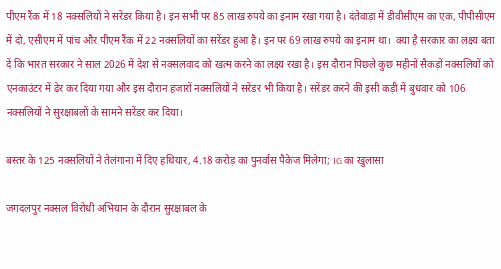पीएम रैंक में 18 नक्सलियों ने सरेंडर किया है। इन सभी पर 85 लाख रुपये का इनाम रखा गया है। दंतेवाड़ा में डीवीसीएम का एक, पीपीसीएम में दो, एसीएम में पांच और पीएम रैंक में 22 नक्सलियों का सरेंडर हुआ है। इन पर 69 लाख रुपये का इनाम था।  क्या है सरकार का लक्ष्य बता दें कि भारत सरकार ने साल 2026 में देश से नक्सलवाद को खत्म करने का लक्ष्य रखा है। इस दौरान पिछले कुछ महीनों सैकड़ों नक्सलियों को एनकाउंटर में ढेर कर दिया गया और इस दौरान हजारों नक्सलियों ने सरेंडर भी किया है। सरेंडर करने की इसी कड़ी में बुधवार को 106 नक्सलियों ने सुरक्षाबलों के सामने सरेंडर कर दिया।

बस्तर के 125 नक्सलियों ने तेलंगाना में दिए हथियार, 4.18 करोड़ का पुनर्वास पैकेज मिलेगा; IG का खुलासा

जगदलपुर नक्सल विरोधी अभियान के दौरान सुरक्षाबल के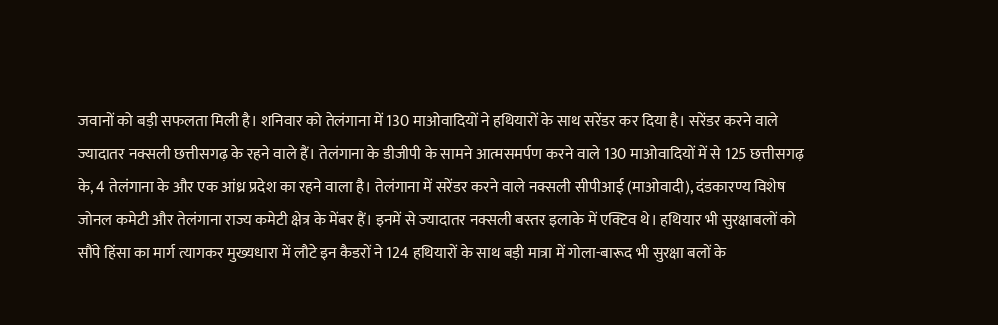जवानों को बड़ी सफलता मिली है। शनिवार को तेलंगाना में 130 माओवादियों ने हथियारों के साथ सरेंडर कर दिया है। सरेंडर करने वाले ज्यादातर नक्सली छत्तीसगढ़ के रहने वाले हैं। तेलंगाना के डीजीपी के सामने आत्मसमर्पण करने वाले 130 माओवादियों में से 125 छत्तीसगढ़ के, 4 तेलंगाना के और एक आंध्र प्रदेश का रहने वाला है। तेलंगाना में सरेंडर करने वाले नक्सली सीपीआई (माओवादी), दंडकारण्य विशेष जोनल कमेटी और तेलंगाना राज्य कमेटी क्षेत्र के मेंबर हैं। इनमें से ज्यादातर नक्सली बस्तर इलाके में एक्टिव थे। हथियार भी सुरक्षाबलों को सौंपे हिंसा का मार्ग त्यागकर मुख्यधारा में लौटे इन कैडरों ने 124 हथियारों के साथ बड़ी मात्रा में गोला-बारूद भी सुरक्षा बलों के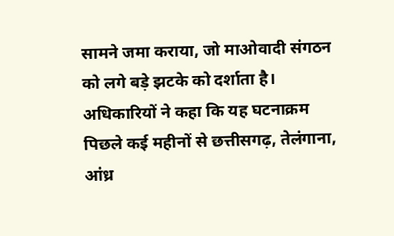सामने जमा कराया, जो माओवादी संगठन को लगे बड़े झटके को दर्शाता है। अधिकारियों ने कहा कि यह घटनाक्रम पिछले कई महीनों से छत्तीसगढ़, तेलंगाना, आंध्र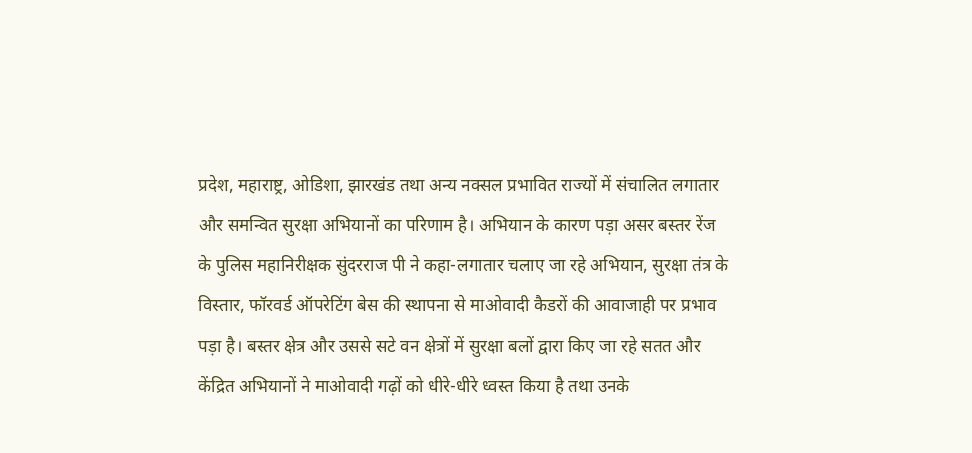प्रदेश, महाराष्ट्र, ओडिशा, झारखंड तथा अन्य नक्सल प्रभावित राज्यों में संचालित लगातार और समन्वित सुरक्षा अभियानों का परिणाम है। अभियान के कारण पड़ा असर बस्तर रेंज के पुलिस महानिरीक्षक सुंदरराज पी ने कहा-लगातार चलाए जा रहे अभियान, सुरक्षा तंत्र के विस्तार, फॉरवर्ड ऑपरेटिंग बेस की स्थापना से माओवादी कैडरों की आवाजाही पर प्रभाव पड़ा है। बस्तर क्षेत्र और उससे सटे वन क्षेत्रों में सुरक्षा बलों द्वारा किए जा रहे सतत और केंद्रित अभियानों ने माओवादी गढ़ों को धीरे-धीरे ध्वस्त किया है तथा उनके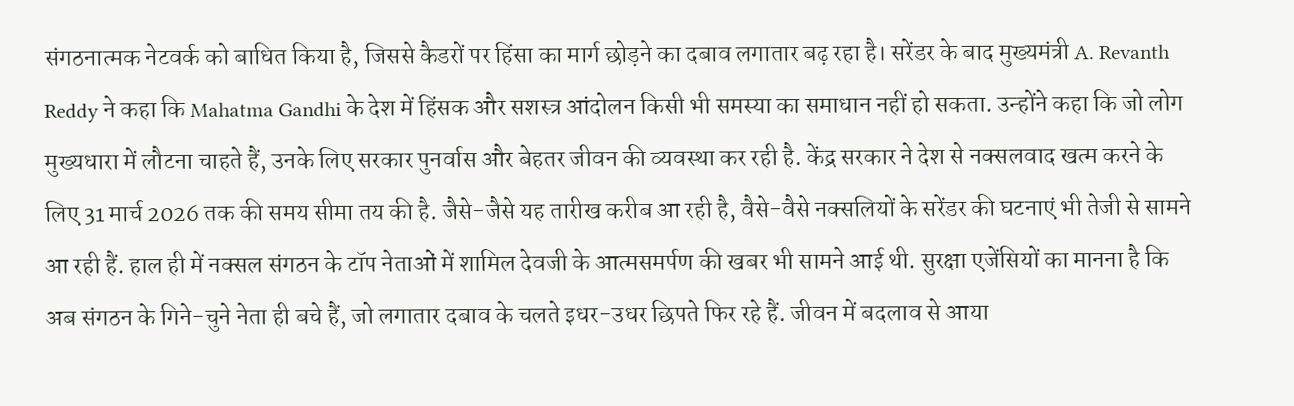संगठनात्मक नेटवर्क को बाधित किया है, जिससे कैडरों पर हिंसा का मार्ग छोड़ने का दबाव लगातार बढ़ रहा है। सरेंडर के बाद मुख्यमंत्री A. Revanth Reddy ने कहा कि Mahatma Gandhi के देश में हिंसक और सशस्त्र आंदोलन किसी भी समस्या का समाधान नहीं हो सकता. उन्होंने कहा कि जो लोग मुख्यधारा में लौटना चाहते हैं, उनके लिए सरकार पुनर्वास और बेहतर जीवन की व्यवस्था कर रही है. केंद्र सरकार ने देश से नक्सलवाद खत्म करने के लिए 31 मार्च 2026 तक की समय सीमा तय की है. जैसे-जैसे यह तारीख करीब आ रही है, वैसे-वैसे नक्सलियों के सरेंडर की घटनाएं भी तेजी से सामने आ रही हैं. हाल ही में नक्सल संगठन के टॉप नेताओं में शामिल देवजी के आत्मसमर्पण की खबर भी सामने आई थी. सुरक्षा एजेंसियों का मानना है कि अब संगठन के गिने-चुने नेता ही बचे हैं, जो लगातार दबाव के चलते इधर-उधर छिपते फिर रहे हैं. जीवन में बदलाव से आया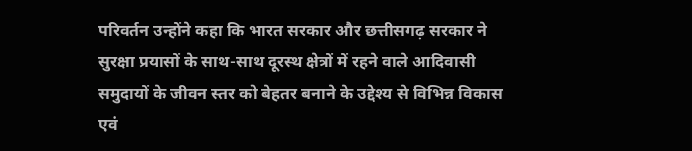परिवर्तन उन्होंने कहा कि भारत सरकार और छत्तीसगढ़ सरकार ने सुरक्षा प्रयासों के साथ-साथ दूरस्थ क्षेत्रों में रहने वाले आदिवासी समुदायों के जीवन स्तर को बेहतर बनाने के उद्देश्य से विभिन्न विकास एवं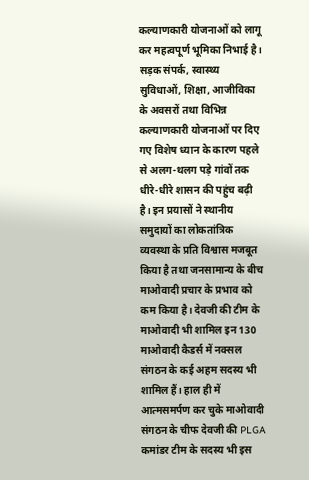कल्याणकारी योजनाओं को लागू कर महत्वपूर्ण भूमिका निभाई है। सड़क संपर्क, स्वास्थ्य सुविधाओं, शिक्षा, आजीविका के अवसरों तथा विभिन्न कल्याणकारी योजनाओं पर दिए गए विशेष ध्यान के कारण पहले से अलग-थलग पड़े गांवों तक धीरे-धीरे शासन की पहुंच बढ़ी है। इन प्रयासों ने स्थानीय समुदायों का लोकतांत्रिक व्यवस्था के प्रति विश्वास मजबूत किया है तथा जनसामान्य के बीच माओवादी प्रचार के प्रभाव को कम किया है। देवजी की टीम के माओवादी भी शामिल इन 130 माओवादी कैडर्स में नक्सल संगठन के कई अहम सदस्य भी शामिल हैं। हाल ही में आत्मसमर्पण कर चुके माओवादी संगठन के चीफ देवजी की PLGA कमांडर टीम के सदस्य भी इस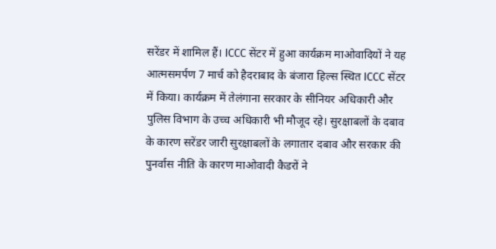सरेंडर में शामिल हैं। ICCC सेंटर में हुआ कार्यक्रम माओवादियों ने यह आत्मसमर्पण 7 मार्च को हैदराबाद के बंजारा हिल्स स्थित ICCC सेंटर में किया। कार्यक्रम में तेलंगाना सरकार के सीनियर अधिकारी और पुलिस विभाग के उच्च अधिकारी भी मौजूद रहे। सुरक्षाबलों के दबाव के कारण सरेंडर जारी सुरक्षाबलों के लगातार दबाव और सरकार की पुनर्वास नीति के कारण माओवादी कैडरों ने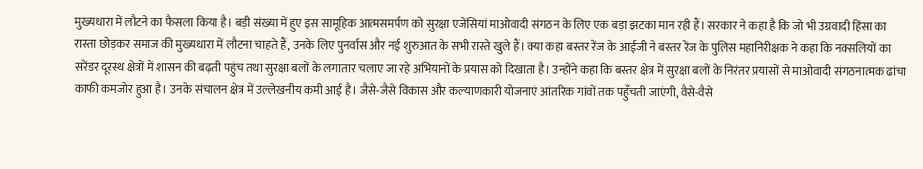मुख्यधारा में लौटने का फैसला किया है। बड़ी संख्या में हुए इस सामूहिक आत्मसमर्पण को सुरक्षा एजेंसियां माओवादी संगठन के लिए एक बड़ा झटका मान रही हैं। सरकार ने कहा है कि जो भी उग्रवादी हिंसा का रास्ता छोड़कर समाज की मुख्यधारा में लौटना चाहते हैं, उनके लिए पुनर्वास और नई शुरुआत के सभी रास्ते खुले हैं। क्या कहा बस्तर रेंज के आईजी ने बस्तर रेंज के पुलिस महानिरीक्षक ने कहा कि नक्सलियों का सरेंडर दूरस्थ क्षेत्रों में शासन की बढ़ती पहुंच तथा सुरक्षा बलों के लगातार चलाए जा रहे अभियानों के प्रयास को दिखाता है। उन्होंने कहा कि बस्तर क्षेत्र में सुरक्षा बलों के निरंतर प्रयासों से माओवादी संगठनात्मक ढांचा काफी कमजोर हुआ है। उनके संचालन क्षेत्र में उल्लेखनीय कमी आई है। जैसे-जैसे विकास और कल्याणकारी योजनाएं आंतरिक गांवों तक पहुँचती जाएंगी, वैसे-वैसे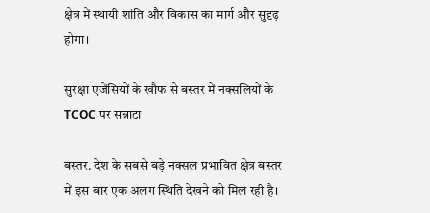क्षेत्र में स्थायी शांति और विकास का मार्ग और सुदृढ़ होगा।

सुरक्षा एजेंसियों के खौफ से बस्तर में नक्सलियों के TCOC पर सन्नाटा

बस्तर. देश के सबसे बड़े नक्सल प्रभावित क्षेत्र बस्तर में इस बार एक अलग स्थिति देखने को मिल रही है।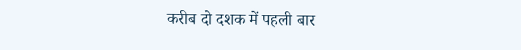करीब दो दशक में पहली बार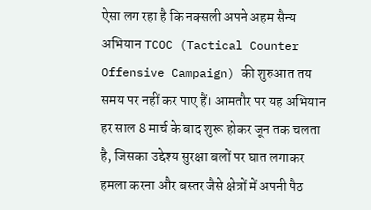ऐसा लग रहा है कि नक्सली अपने अहम सैन्य अभियान TCOC (Tactical Counter Offensive Campaign) की शुरुआत तय समय पर नहीं कर पाए हैं। आमतौर पर यह अभियान हर साल 8 मार्च के बाद शुरू होकर जून तक चलता है, जिसका उद्देश्य सुरक्षा बलों पर घात लगाकर हमला करना और बस्तर जैसे क्षेत्रों में अपनी पैठ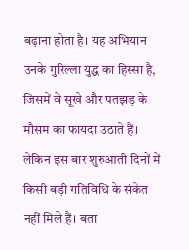बढ़ाना होता है। यह अभियान उनके गुरिल्ला युद्ध का हिस्सा है, जिसमें वे सूखे और पतझड़ के मौसम का फायदा उठाते हैं। लेकिन इस बार शुरुआती दिनों में किसी बड़ी गतिविधि के संकेत नहीं मिले हैं। बता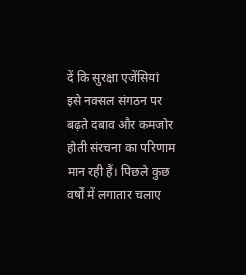दें कि सुरक्षा एजेंसियां इसे नक्सल संगठन पर बढ़ते दबाव और कमजोर होती संरचना का परिणाम मान रही हैं। पिछले कुछ वर्षों में लगातार चलाए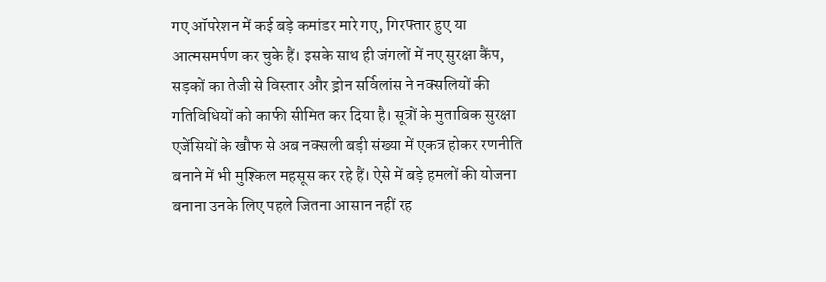गए ऑपरेशन में कई बड़े कमांडर मारे गए, गिरफ्तार हुए या आत्मसमर्पण कर चुके हैं। इसके साथ ही जंगलों में नए सुरक्षा कैंप, सड़कों का तेजी से विस्तार और ड्रोन सर्विलांस ने नक्सलियों की गतिविधियों को काफी सीमित कर दिया है। सूत्रों के मुताबिक सुरक्षा एजेंसियों के खौफ से अब नक्सली बड़ी संख्या में एकत्र होकर रणनीति बनाने में भी मुश्किल महसूस कर रहे हैं। ऐसे में बड़े हमलों की योजना बनाना उनके लिए पहले जितना आसान नहीं रह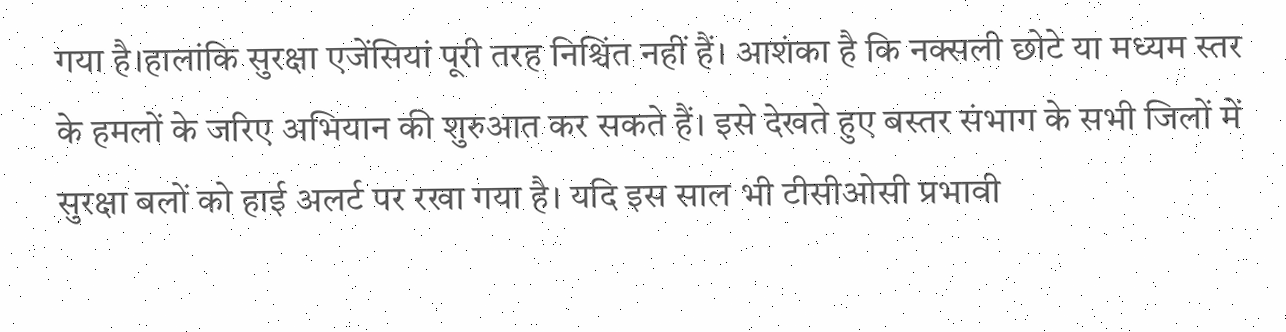गया है।हालांकि सुरक्षा एजेंसियां पूरी तरह निश्चिंत नहीं हैं। आशंका है कि नक्सली छोटे या मध्यम स्तर के हमलों के जरिए अभियान की शुरुआत कर सकते हैं। इसे देखते हुए बस्तर संभाग के सभी जिलों में सुरक्षा बलों को हाई अलर्ट पर रखा गया है। यदि इस साल भी टीसीओसी प्रभावी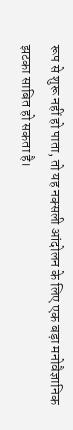रूप से शुरू नहीं हो पाता, तो यह नक्सली आंदोलन के लिए एक बड़ा मनोवैज्ञानिक झटका साबित हो सकता है।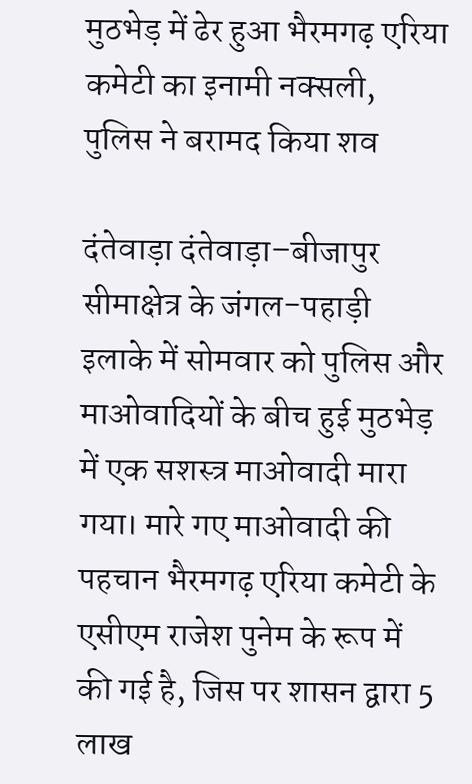मुठभेड़ में ढेर हुआ भैरमगढ़ एरिया कमेटी का इनामी नक्सली, पुलिस ने बरामद किया शव

दंतेवाड़ा दंतेवाड़ा–बीजापुर सीमाक्षेत्र के जंगल-पहाड़ी इलाके में सोमवार को पुलिस और माओवादियों के बीच हुई मुठभेड़ में एक सशस्त्र माओवादी मारा गया। मारे गए माओवादी की पहचान भैरमगढ़ एरिया कमेटी के एसीएम राजेश पुनेम के रूप में की गई है, जिस पर शासन द्वारा 5 लाख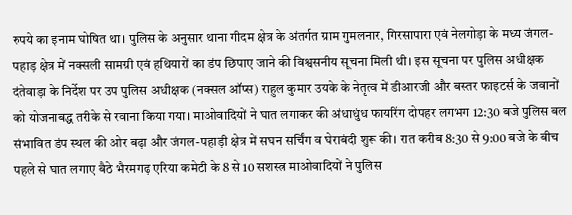रुपये का इनाम घोषित था। पुलिस के अनुसार थाना गीदम क्षेत्र के अंतर्गत ग्राम गुमलनार, गिरसापारा एवं नेलगोड़ा के मध्य जंगल-पहाड़ क्षेत्र में नक्सली सामग्री एवं हथियारों का डंप छिपाए जाने की विश्वसनीय सूचना मिली थी। इस सूचना पर पुलिस अधीक्षक दंतेवाड़ा के निर्देश पर उप पुलिस अधीक्षक (नक्सल ऑप्स) राहुल कुमार उयके के नेतृत्व में डीआरजी और बस्तर फाइटर्स के जवानों को योजनाबद्ध तरीके से रवाना किया गया। माओवादियों ने घात लगाकर की अंधाधुंध फायरिंग दोपहर लगभग 12:30 बजे पुलिस बल संभावित डंप स्थल की ओर बढ़ा और जंगल-पहाड़ी क्षेत्र में सघन सर्चिंग व घेराबंदी शुरू की। रात करीब 8:30 से 9:00 बजे के बीच पहले से घात लगाए बैठे भैरमगढ़ एरिया कमेटी के 8 से 10 सशस्त्र माओवादियों ने पुलिस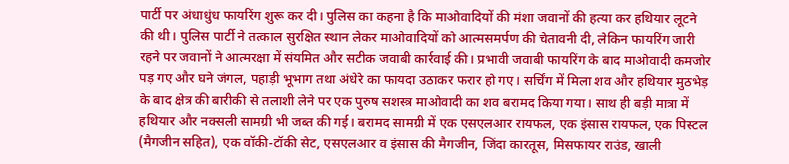पार्टी पर अंधाधुंध फायरिंग शुरू कर दी। पुलिस का कहना है कि माओवादियों की मंशा जवानों की हत्या कर हथियार लूटने की थी। पुलिस पार्टी ने तत्काल सुरक्षित स्थान लेकर माओवादियों को आत्मसमर्पण की चेतावनी दी, लेकिन फायरिंग जारी रहने पर जवानों ने आत्मरक्षा में संयमित और सटीक जवाबी कार्रवाई की। प्रभावी जवाबी फायरिंग के बाद माओवादी कमजोर पड़ गए और घने जंगल, पहाड़ी भूभाग तथा अंधेरे का फायदा उठाकर फरार हो गए। सर्चिंग में मिला शव और हथियार मुठभेड़ के बाद क्षेत्र की बारीकी से तलाशी लेने पर एक पुरुष सशस्त्र माओवादी का शव बरामद किया गया। साथ ही बड़ी मात्रा में हथियार और नक्सली सामग्री भी जब्त की गई। बरामद सामग्री में एक एसएलआर रायफल, एक इंसास रायफल, एक पिस्टल (मैगजीन सहित), एक वॉकी-टॉकी सेट, एसएलआर व इंसास की मैगजीन, जिंदा कारतूस, मिसफायर राउंड, खाली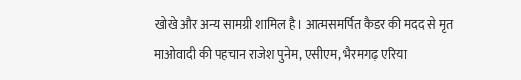खोखे और अन्य सामग्री शामिल है। आत्मसमर्पित कैडर की मदद से मृत माओवादी की पहचान राजेश पुनेम, एसीएम, भैरमगढ़ एरिया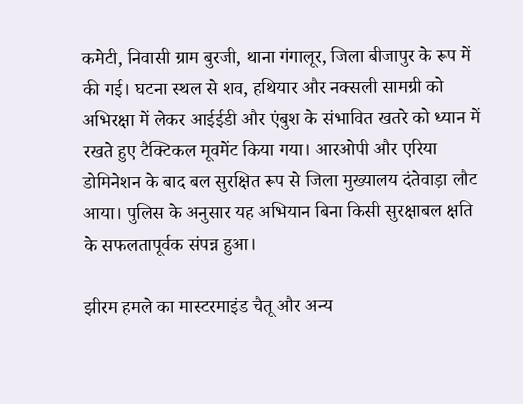कमेटी, निवासी ग्राम बुरजी, थाना गंगालूर, जिला बीजापुर के रूप में की गई। घटना स्थल से शव, हथियार और नक्सली सामग्री को अभिरक्षा में लेकर आईईडी और एंबुश के संभावित खतरे को ध्यान में रखते हुए टैक्टिकल मूवमेंट किया गया। आरओपी और एरिया डोमिनेशन के बाद बल सुरक्षित रूप से जिला मुख्यालय दंतेवाड़ा लौट आया। पुलिस के अनुसार यह अभियान बिना किसी सुरक्षाबल क्षति के सफलतापूर्वक संपन्न हुआ।

झीरम हमले का मास्टरमाइंड चैतू और अन्य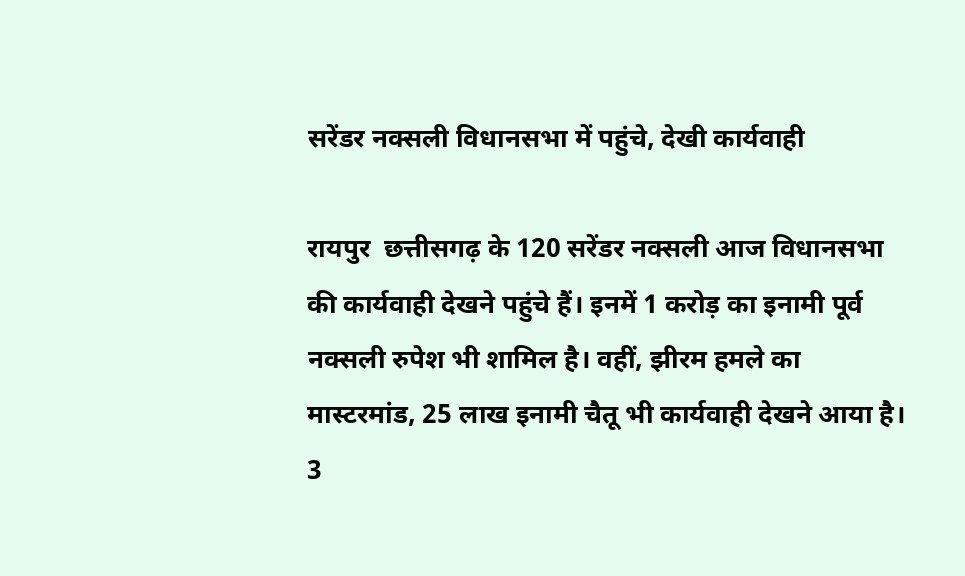सरेंडर नक्सली विधानसभा में पहुंचे, देखी कार्यवाही

रायपुर  छत्तीसगढ़ के 120 सरेंडर नक्सली आज विधानसभा की कार्यवाही देखने पहुंचे हैं। इनमें 1 करोड़ का इनामी पूर्व नक्सली रुपेश भी शामिल है। वहीं, झीरम हमले का मास्टरमांड, 25 लाख इनामी चैतू भी कार्यवाही देखने आया है। 3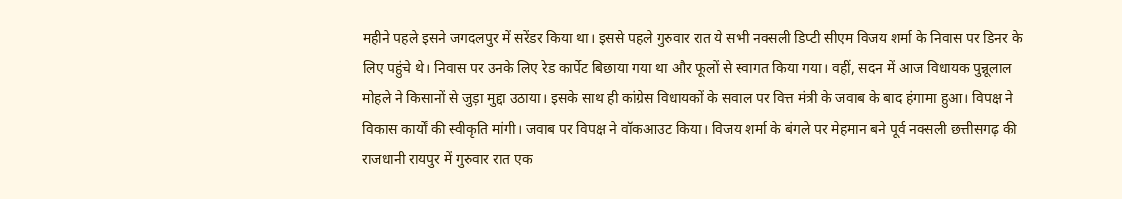महीने पहले इसने जगदलपुर में सरेंडर किया था। इससे पहले गुरुवार रात ये सभी नक्सली डिप्टी सीएम विजय शर्मा के निवास पर डिनर के लिए पहुंचे थे। निवास पर उनके लिए रेड कार्पेट बिछाया गया था और फूलों से स्वागत किया गया। वहीं, सदन में आज विधायक पुन्नूलाल मोहले ने किसानों से जुड़ा मुद्दा उठाया। इसके साथ ही कांग्रेस विधायकों के सवाल पर वित्त मंत्री के जवाब के बाद हंगामा हुआ। विपक्ष ने विकास कार्यों की स्वीकृति मांगी। जवाब पर विपक्ष ने वॉकआउट किया। विजय शर्मा के बंगले पर मेहमान बने पूर्व नक्सली छत्तीसगढ़ की राजधानी रायपुर में गुरुवार रात एक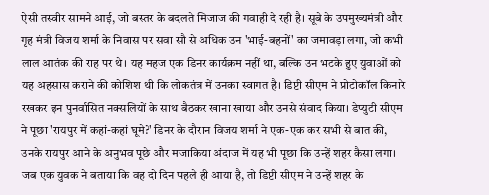ऐसी तस्वीर सामने आई, जो बस्तर के बदलते मिजाज की गवाही दे रही है। सूबे के उपमुख्यमंत्री और गृह मंत्री विजय शर्मा के निवास पर सवा सौ से अधिक उन 'भाई-बहनों' का जमावड़ा लगा, जो कभी लाल आतंक की राह पर थे। यह महज एक डिनर कार्यक्रम नहीं था, बल्कि उन भटके हुए युवाओं को यह अहसास कराने की कोशिश थी कि लोकतंत्र में उनका स्वागत है। डिप्टी सीएम ने प्रोटोकॉल किनारे रखकर इन पुनर्वासित नक्सलियों के साथ बैठकर खाना खाया और उनसे संवाद किया। डेप्युटी सीएम ने पूछा 'रायपुर में कहां-कहां घूमे?' डिनर के दौरान विजय शर्मा ने एक-एक कर सभी से बात की, उनके रायपुर आने के अनुभव पूछे और मजाकिया अंदाज में यह भी पूछा कि उन्हें शहर कैसा लगा। जब एक युवक ने बताया कि वह दो दिन पहले ही आया है, तो डिप्टी सीएम ने उन्हें शहर के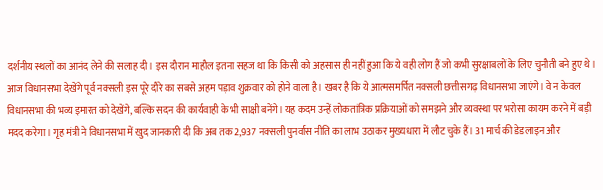दर्शनीय स्थलों का आनंद लेने की सलाह दी। इस दौरान माहौल इतना सहज था कि किसी को अहसास ही नहीं हुआ कि ये वही लोग हैं जो कभी सुरक्षाबलों के लिए चुनौती बने हुए थे। आज विधानसभा देखेंगे पूर्व नक्सली इस पूरे दौरे का सबसे अहम पड़ाव शुक्रवार को होने वाला है। खबर है कि ये आत्मसमर्पित नक्सली छत्तीसगढ़ विधानसभा जाएंगे। वे न केवल विधानसभा की भव्य इमारत को देखेंगे, बल्कि सदन की कार्यवाही के भी साक्षी बनेंगे। यह कदम उन्हें लोकतांत्रिक प्रक्रियाओं को समझने और व्यवस्था पर भरोसा कायम करने में बड़ी मदद करेगा। गृह मंत्री ने विधानसभा में खुद जानकारी दी कि अब तक 2,937 नक्सली पुनर्वास नीति का लाभ उठाकर मुख्यधारा में लौट चुके हैं। 31 मार्च की डेडलाइन और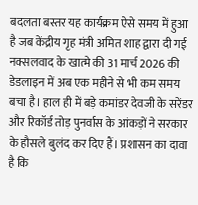बदलता बस्तर यह कार्यक्रम ऐसे समय में हुआ है जब केंद्रीय गृह मंत्री अमित शाह द्वारा दी गई नक्सलवाद के खात्मे की 31 मार्च 2026 की डेडलाइन में अब एक महीने से भी कम समय बचा है। हाल ही में बड़े कमांडर देवजी के सरेंडर और रिकॉर्ड तोड़ पुनर्वास के आंकड़ों ने सरकार के हौसले बुलंद कर दिए हैं। प्रशासन का दावा है कि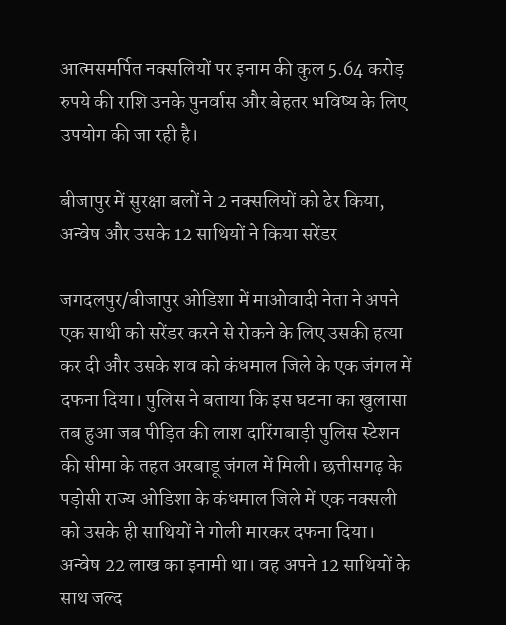आत्मसमर्पित नक्सलियों पर इनाम की कुल 5.64 करोड़ रुपये की राशि उनके पुनर्वास और बेहतर भविष्य के लिए उपयोग की जा रही है।

बीजापुर में सुरक्षा बलों ने 2 नक्सलियों को ढेर किया, अन्वेष और उसके 12 साथियों ने किया सरेंडर

जगदलपुर/बीजापुर ओडिशा में माओवादी नेता ने अपने एक साथी को सरेंडर करने से रोकने के लिए उसकी हत्या कर दी और उसके शव को कंधमाल जिले के एक जंगल में दफना दिया। पुलिस ने बताया कि इस घटना का खुलासा तब हुआ जब पीड़ित की लाश दारिंगबाड़ी पुलिस स्टेशन की सीमा के तहत अरबाडू जंगल में मिली। छत्तीसगढ़ के पड़ोसी राज्य ओडिशा के कंधमाल जिले में एक नक्सली को उसके ही साथियों ने गोली मारकर दफना दिया। अन्वेष 22 लाख का इनामी था। वह अपने 12 साथियों के साथ जल्द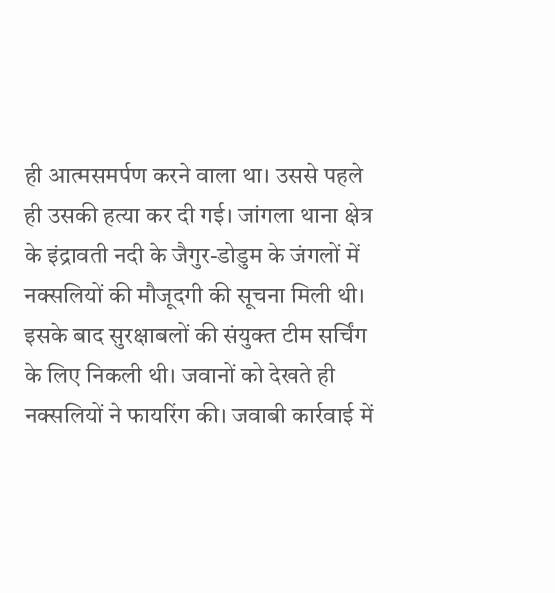ही आत्मसमर्पण करने वाला था। उससे पहले ही उसकी हत्या कर दी गई। जांगला थाना क्षेत्र के इंद्रावती नदी के जैगुर-डोडुम के जंगलों में नक्सलियों की मौजूदगी की सूचना मिली थी। इसके बाद सुरक्षाबलों की संयुक्त टीम सर्चिंग के लिए निकली थी। जवानों को देखते ही नक्सलियों ने फायरिंग की। जवाबी कार्रवाई में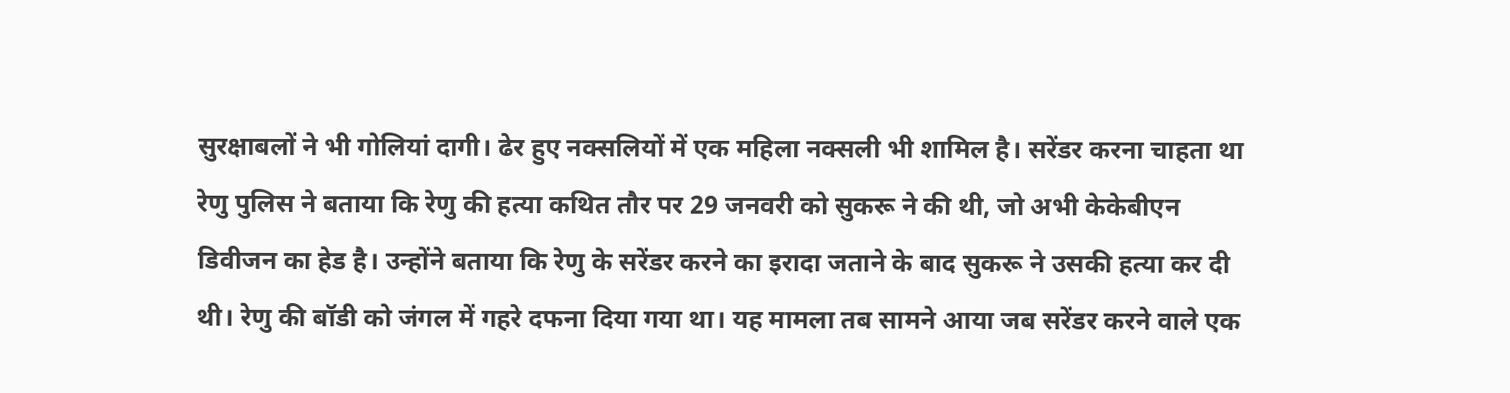सुरक्षाबलों ने भी गोलियां दागी। ढेर हुए नक्सलियों में एक महिला नक्सली भी शामिल है। सरेंडर करना चाहता था रेणु पुलिस ने बताया कि रेणु की हत्या कथित तौर पर 29 जनवरी को सुकरू ने की थी, जो अभी केकेबीएन डिवीजन का हेड है। उन्होंने बताया कि रेणु के सरेंडर करने का इरादा जताने के बाद सुकरू ने उसकी हत्या कर दी थी। रेणु की बॉडी को जंगल में गहरे दफना दिया गया था। यह मामला तब सामने आया जब सरेंडर करने वाले एक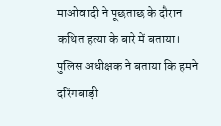माओवादी ने पूछताछ के दौरान कथित हत्या के बारे में बताया। पुलिस अधीक्षक ने बताया कि हमने दरिंगबाड़ी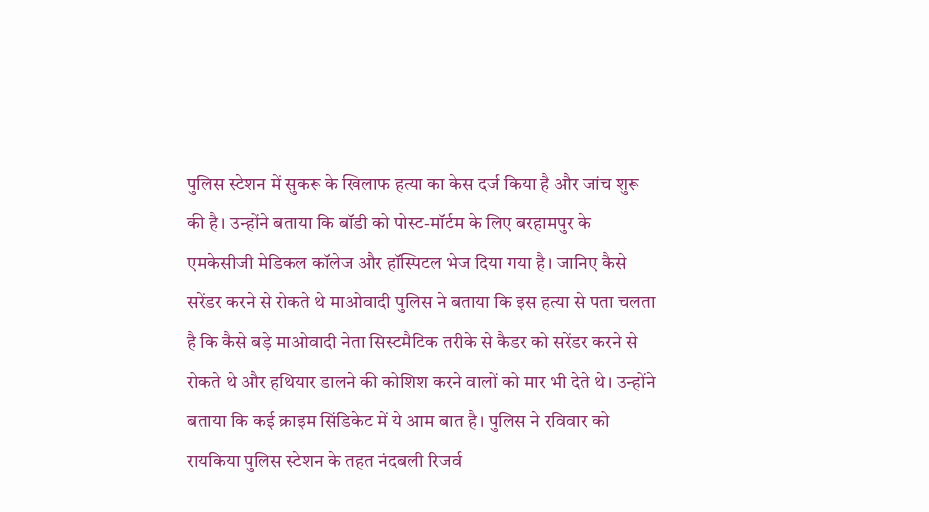पुलिस स्टेशन में सुकरू के खिलाफ हत्या का केस दर्ज किया है और जांच शुरू की है। उन्होंने बताया कि बॉडी को पोस्ट-मॉर्टम के लिए बरहामपुर के एमकेसीजी मेडिकल कॉलेज और हॉस्पिटल भेज दिया गया है। जानिए कैसे सरेंडर करने से रोकते थे माओवादी पुलिस ने बताया कि इस हत्या से पता चलता है कि कैसे बड़े माओवादी नेता सिस्टमैटिक तरीके से कैडर को सरेंडर करने से रोकते थे और हथियार डालने की कोशिश करने वालों को मार भी देते थे। उन्होंने बताया कि कई क्राइम सिंडिकेट में ये आम बात है। पुलिस ने रविवार को रायकिया पुलिस स्टेशन के तहत नंदबली रिजर्व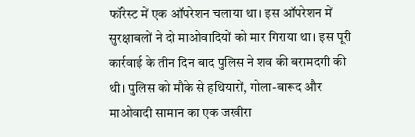फॉरेस्ट में एक ऑपरेशन चलाया था। इस ऑपरेशन में सुरक्षाबलों ने दो माओवादियों को मार गिराया था। इस पूरी कार्रवाई के तीन दिन बाद पुलिस ने शव की बरामदगी की थी। पुलिस को मौके से हथियारों, गोला-बारूद और माओवादी सामान का एक जखीरा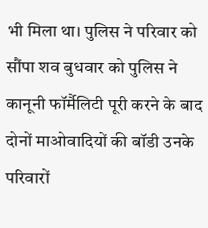भी मिला था। पुलिस ने परिवार को सौंपा शव बुधवार को पुलिस ने कानूनी फॉर्मैलिटी पूरी करने के बाद दोनों माओवादियों की बॉडी उनके परिवारों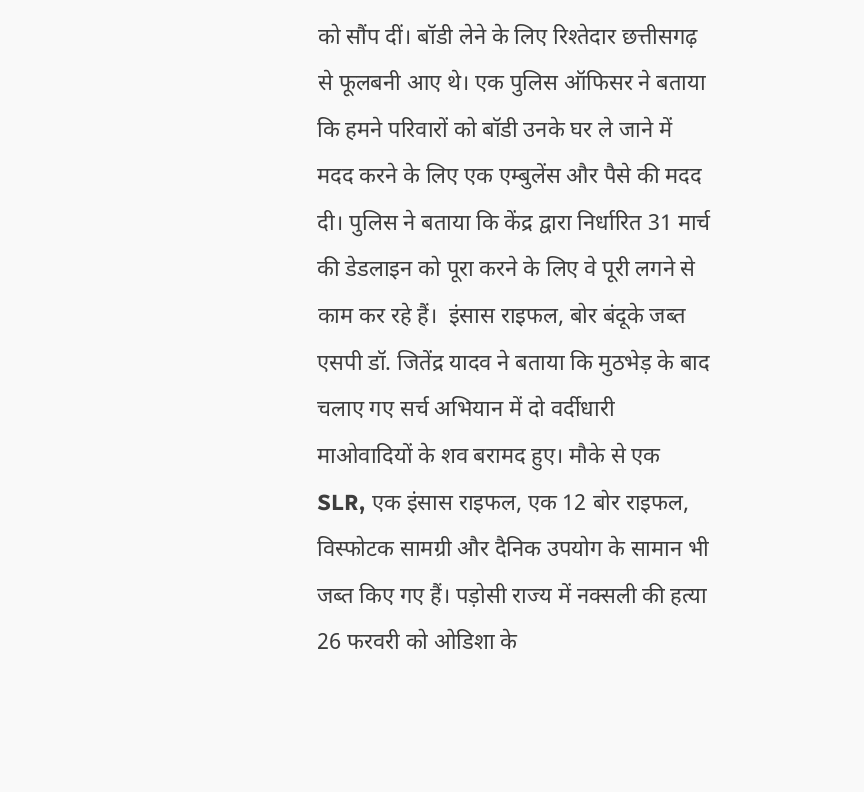को सौंप दीं। बॉडी लेने के लिए रिश्तेदार छत्तीसगढ़ से फूलबनी आए थे। एक पुलिस ऑफिसर ने बताया कि हमने परिवारों को बॉडी उनके घर ले जाने में मदद करने के लिए एक एम्बुलेंस और पैसे की मदद दी। पुलिस ने बताया कि केंद्र द्वारा निर्धारित 31 मार्च की डेडलाइन को पूरा करने के लिए वे पूरी लगने से काम कर रहे हैं।  इंसास राइफल, बोर बंदूके जब्त एसपी डॉ. जितेंद्र यादव ने बताया कि मुठभेड़ के बाद चलाए गए सर्च अभियान में दो वर्दीधारी माओवादियों के शव बरामद हुए। मौके से एक SLR, एक इंसास राइफल, एक 12 बोर राइफल, विस्फोटक सामग्री और दैनिक उपयोग के सामान भी जब्त किए गए हैं। पड़ोसी राज्य में नक्सली की हत्या 26 फरवरी को ओडिशा के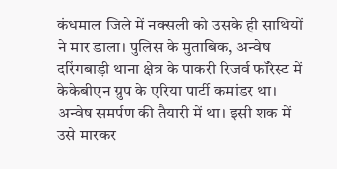कंधमाल जिले में नक्सली को उसके ही साथियों ने मार डाला। पुलिस के मुताबिक, अन्वेष दरिंगबाड़ी थाना क्षेत्र के पाकरी रिजर्व फॉरेस्ट में केकेबीएन ग्रुप के एरिया पार्टी कमांडर था। अन्वेष समर्पण की तैयारी में था। इसी शक में उसे मारकर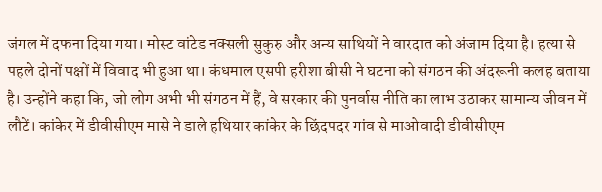जंगल में दफना दिया गया। मोस्ट वांटेड नक्सली सुकुरु और अन्य साथियों ने वारदात को अंजाम दिया है। हत्या से पहले दोनों पक्षों में विवाद भी हुआ था। कंधमाल एसपी हरीशा बीसी ने घटना को संगठन की अंदरूनी कलह बताया है। उन्होंने कहा कि, जो लोग अभी भी संगठन में हैं, वे सरकार की पुनर्वास नीति का लाभ उठाकर सामान्य जीवन में लौटें। कांकेर में डीवीसीएम मासे ने डाले हथियार कांकेर के छिंदपदर गांव से माओवादी डीवीसीएम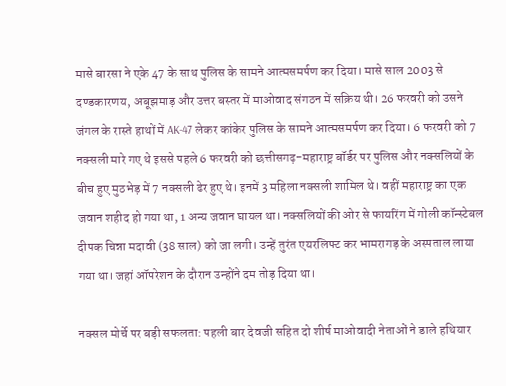मासे बारसा ने एके 47 के साथ पुलिस के सामने आत्मसमर्पण कर दिया। मासे साल 2003 से दण्डकारणय, अबूझमाड़ और उत्तर बस्तर में माओवाद संगठन में सक्रिय थी। 26 फरवरी को उसने जंगल के रास्ते हाथों में AK-47 लेकर कांकेर पुलिस के सामने आत्मसमर्पण कर दिया। 6 फरवरी को 7 नक्सली मारे गए थे इससे पहले 6 फरवरी को छत्तीसगढ़-महाराष्ट्र बॉर्डर पर पुलिस और नक्सलियों के बीच हुए मुठभेड़ में 7 नक्सली ढेर हुए थे। इनमें 3 महिला नक्सली शामिल थे। वहीं महाराष्ट्र का एक जवान शहीद हो गया था, 1 अन्य जवान घायल था। नक्सलियों की ओर से फायरिंग में गोली कॉन्स्टेबल दीपक चिन्ना मदावी (38 साल) को जा लगी। उन्हें तुरंत एयरलिफ्ट कर भामरागड़ के अस्पताल लाया गया था। जहां ऑपरेशन के दौरान उन्होंने दम तोड़ दिया था।

नक्सल मोर्चे पर बड़ी सफलता: पहली बार देवजी सहित दो शीर्ष माओवादी नेताओं ने डाले हथियार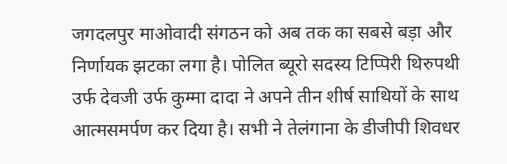जगदलपुर माओवादी संगठन को अब तक का सबसे बड़ा और निर्णायक झटका लगा है। पोलित ब्यूरो सदस्य टिप्पिरी थिरुपथी उर्फ देवजी उर्फ कुम्मा दादा ने अपने तीन शीर्ष साथियों के साथ आत्मसमर्पण कर दिया है। सभी ने तेलंगाना के डीजीपी शिवधर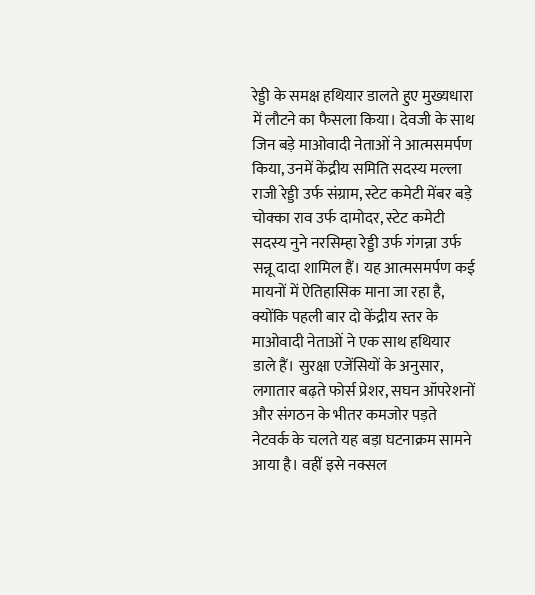रेड्डी के समक्ष हथियार डालते हुए मुख्यधारा में लौटने का फैसला किया। देवजी के साथ जिन बड़े माओवादी नेताओं ने आत्मसमर्पण किया, उनमें केंद्रीय समिति सदस्य मल्ला राजी रेड्डी उर्फ संग्राम, स्टेट कमेटी मेंबर बड़े चोक्का राव उर्फ दामोदर, स्टेट कमेटी सदस्य नुने नरसिम्हा रेड्डी उर्फ गंगन्ना उर्फ सन्नू दादा शामिल हैं। यह आत्मसमर्पण कई मायनों में ऐतिहासिक माना जा रहा है, क्योंकि पहली बार दो केंद्रीय स्तर के माओवादी नेताओं ने एक साथ हथियार डाले हैं। सुरक्षा एजेंसियों के अनुसार, लगातार बढ़ते फोर्स प्रेशर, सघन ऑपरेशनों और संगठन के भीतर कमजोर पड़ते नेटवर्क के चलते यह बड़ा घटनाक्रम सामने आया है। वहीं इसे नक्सल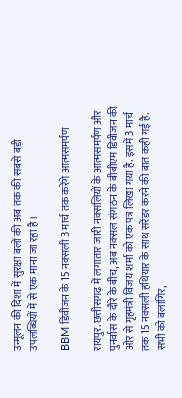उन्मूलन की दिशा में सुरक्षा बलों की अब तक की सबसे बड़ी उपलब्धियों में से एक माना जा रहा है।

BBM डिवीजन के 15 नक्सली 3 मार्च तक करेंगे आत्मसमर्पण

रायपुर. छत्तीसगढ़ में लगातार जारी नक्सलियों के आत्मसमर्पण और पुनर्वास के दौरे के बीच, अब नक्सल संगठन के बीबीएम डिवीजन की ओर से गृहमंत्री विजय शर्मा को एक पत्र लिखा गया है. इसमें 3 मार्च तक 15 नक्सली हथियार के साथ सरेंडर करने की बात कही गई है. सभी को बलांगिर,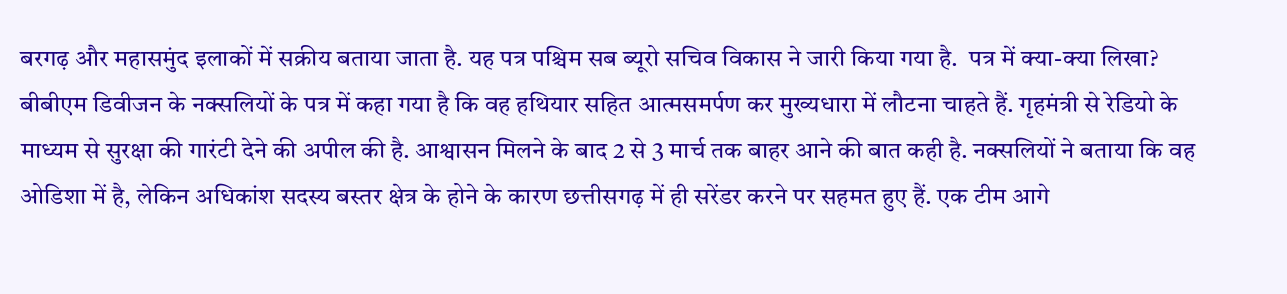बरगढ़ और महासमुंद इलाकों में सक्रीय बताया जाता है. यह पत्र पश्चिम सब ब्यूरो सचिव विकास ने जारी किया गया है.  पत्र में क्या-क्या लिखा? बीबीएम डिवीजन के नक्सलियों के पत्र में कहा गया है कि वह हथियार सहित आत्मसमर्पण कर मुख्यधारा में लौटना चाहते हैं. गृहमंत्री से रेडियो के माध्यम से सुरक्षा की गारंटी देने की अपील की है. आश्वासन मिलने के बाद 2 से 3 मार्च तक बाहर आने की बात कही है. नक्सलियों ने बताया कि वह  ओडिशा में है, लेकिन अधिकांश सदस्य बस्तर क्षेत्र के होने के कारण छत्तीसगढ़ में ही सरेंडर करने पर सहमत हुए हैं. एक टीम आगे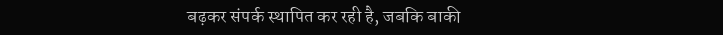बढ़कर संपर्क स्थापित कर रही है, जबकि बाकी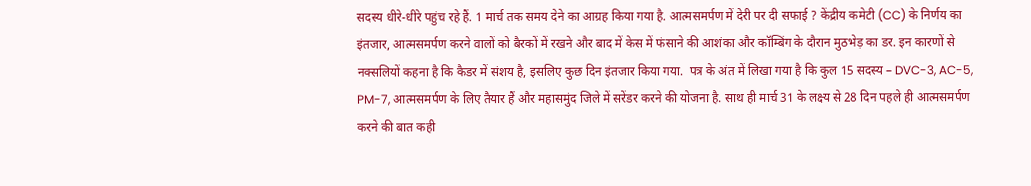सदस्य धीरे-धीरे पहुंच रहे हैं. 1 मार्च तक समय देने का आग्रह किया गया है. आत्मसमर्पण में देरी पर दी सफाई ? केंद्रीय कमेटी (CC) के निर्णय का इंतजार, आत्मसमर्पण करने वालों को बैरकों में रखने और बाद में केस में फंसाने की आशंका और कॉम्बिंग के दौरान मुठभेड़ का डर. इन कारणों से नक्सलियों कहना है कि कैडर में संशय है, इसलिए कुछ दिन इंतजार किया गया.  पत्र के अंत में लिखा गया है कि कुल 15 सदस्य – DVC-3, AC-5, PM-7, आत्मसमर्पण के लिए तैयार हैं और महासमुंद जिले में सरेंडर करने की योजना है. साथ ही मार्च 31 के लक्ष्य से 28 दिन पहले ही आत्मसमर्पण करने की बात कही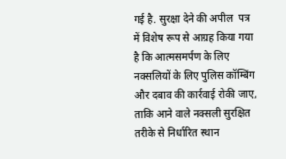गई है. सुरक्षा देने की अपील  पत्र में विशेष रूप से आग्रह किया गया है कि आत्मसमर्पण के लिए नक्सलियों के लिए पुलिस कॉम्बिंग और दबाव की कार्रवाई रोकी जाए, ताकि आने वाले नक्सली सुरक्षित तरीके से निर्धारित स्थान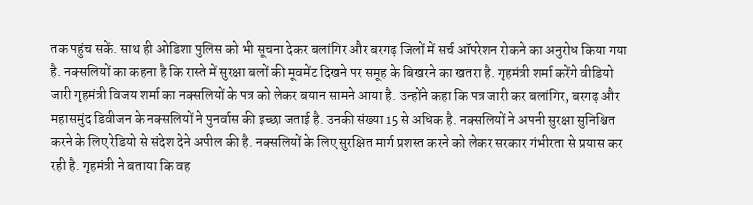तक पहुंच सकें. साथ ही ओडिशा पुलिस को भी सूचना देकर बलांगिर और बरगढ़ जिलों में सर्च ऑपरेशन रोकने का अनुरोध किया गया है. नक्सलियों का कहना है कि रास्ते में सुरक्षा बलों की मूवमेंट दिखने पर समूह के बिखरने का खतरा है. गृहमंत्री शर्मा करेंगे वीडियो जारी गृहमंत्री विजय शर्मा का नक्सलियों के पत्र को लेकर बयान सामने आया है. उन्होंने कहा कि पत्र जारी कर बलांगिर, बरगढ़ और महासमुंद डिवीजन के नक्सलियों ने पुनर्वास की इच्छा जताई है. उनकी संख्या 15 से अधिक है. नक्सलियों ने अपनी सुरक्षा सुनिश्चित करने के लिए रेडियो से संदेश देने अपील की है. नक्सलियों के लिए सुरक्षित मार्ग प्रशस्त करने को लेकर सरकार गंभीरता से प्रयास कर रही है. गृहमंत्री ने बताया कि वह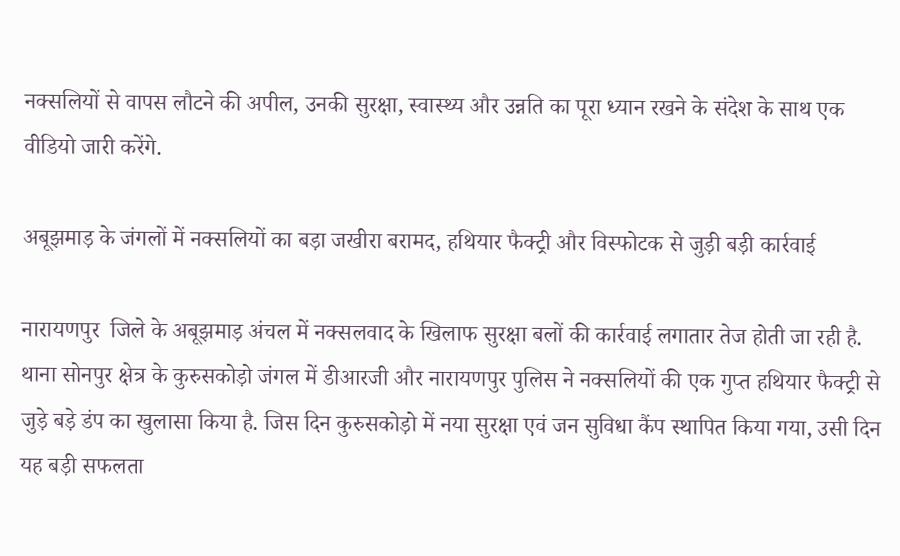नक्सलियों से वापस लौटने की अपील, उनकी सुरक्षा, स्वास्थ्य और उन्नति का पूरा ध्यान रखने के संदेश के साथ एक वीडियो जारी करेंगे.

अबूझमाड़ के जंगलों में नक्सलियों का बड़ा जखीरा बरामद, हथियार फैक्ट्री और विस्फोटक से जुड़ी बड़ी कार्रवाई

नारायणपुर  जिले के अबूझमाड़ अंचल में नक्सलवाद के खिलाफ सुरक्षा बलों की कार्रवाई लगातार तेज होती जा रही है. थाना सोनपुर क्षेत्र के कुरुसकोड़ो जंगल में डीआरजी और नारायणपुर पुलिस ने नक्सलियों की एक गुप्त हथियार फैक्ट्री से जुड़े बड़े डंप का खुलासा किया है. जिस दिन कुरुसकोड़ो में नया सुरक्षा एवं जन सुविधा कैंप स्थापित किया गया, उसी दिन यह बड़ी सफलता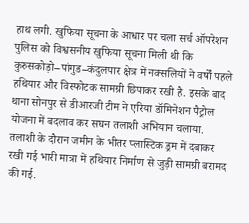हाथ लगी. खुफिया सूचना के आधार पर चला सर्च ऑपरेशन पुलिस को विश्वसनीय खुफिया सूचना मिली थी कि कुरुसकोड़ो–पांगुड–कंदुलपार क्षेत्र में नक्सलियों ने वर्षों पहले हथियार और विस्फोटक सामग्री छिपाकर रखी है. इसके बाद थाना सोनपुर से डीआरजी टीम ने एरिया डॉमिनेशन पैट्रोल योजना में बदलाव कर सघन तलाशी अभियान चलाया. तलाशी के दौरान जमीन के भीतर प्लास्टिक ड्रम में दबाकर रखी गई भारी मात्रा में हथियार निर्माण से जुड़ी सामग्री बरामद की गई.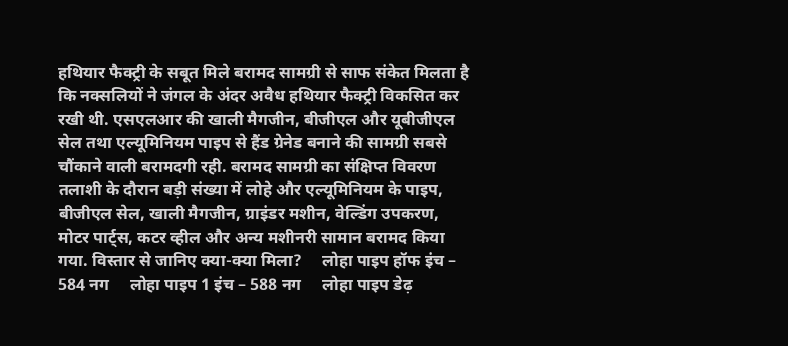हथियार फैक्ट्री के सबूत मिले बरामद सामग्री से साफ संकेत मिलता है कि नक्सलियों ने जंगल के अंदर अवैध हथियार फैक्ट्री विकसित कर रखी थी. एसएलआर की खाली मैगजीन, बीजीएल और यूबीजीएल सेल तथा एल्यूमिनियम पाइप से हैंड ग्रेनेड बनाने की सामग्री सबसे चौंकाने वाली बरामदगी रही. बरामद सामग्री का संक्षिप्त विवरण तलाशी के दौरान बड़ी संख्या में लोहे और एल्यूमिनियम के पाइप, बीजीएल सेल, खाली मैगजीन, ग्राइंडर मशीन, वेल्डिंग उपकरण, मोटर पार्ट्स, कटर व्हील और अन्य मशीनरी सामान बरामद किया गया. विस्तार से जानिए क्या-क्या मिला?     लोहा पाइप हॉफ इंच – 584 नग     लोहा पाइप 1 इंच – 588 नग     लोहा पाइप डेढ़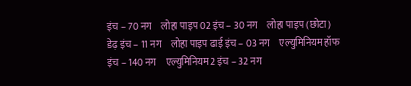इंच – 70 नग     लोहा पाइप 02 इंच – 30 नग     लोहा पाइप (छोटा) डेढ़ इंच – 11 नग     लोहा पाइप ढाई इंच – 03 नग     एल्युमिनियम हॉफ इंच – 140 नग     एल्युमिनियम 2 इंच – 32 नग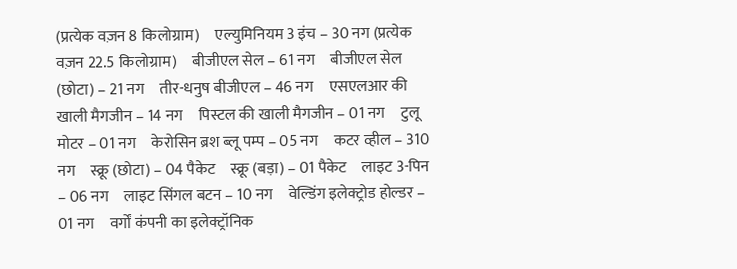(प्रत्येक वज़न 8 किलोग्राम)     एल्युमिनियम 3 इंच – 30 नग (प्रत्येक वज़न 22.5 किलोग्राम)     बीजीएल सेल – 61 नग     बीजीएल सेल (छोटा) – 21 नग     तीर-धनुष बीजीएल – 46 नग     एसएलआर की खाली मैगजीन – 14 नग     पिस्टल की खाली मैगजीन – 01 नग     टुलू मोटर – 01 नग     केरोसिन ब्रश ब्लू पम्प – 05 नग     कटर व्हील – 310 नग     स्क्रू (छोटा) – 04 पैकेट     स्क्रू (बड़ा) – 01 पैकेट     लाइट 3-पिन – 06 नग     लाइट सिंगल बटन – 10 नग     वेल्डिंग इलेक्ट्रोड होल्डर – 01 नग     वर्गों कंपनी का इलेक्ट्रॉनिक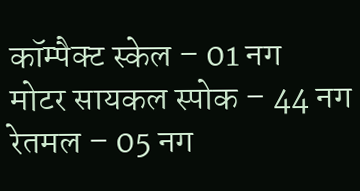कॉम्पैक्ट स्केल – 01 नग     मोटर सायकल स्पोक – 44 नग     रेतमल – 05 नग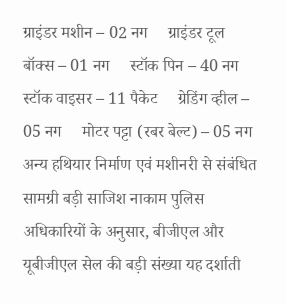ग्राइंडर मशीन – 02 नग     ग्राइंडर टूल बॉक्स – 01 नग     स्टॉक पिन – 40 नग     स्टॉक वाइसर – 11 पैकेट     ग्रेडिंग व्हील – 05 नग     मोटर पट्टा (रबर बेल्ट) – 05 नग     अन्य हथियार निर्माण एवं मशीनरी से संबंधित सामग्री बड़ी साजिश नाकाम पुलिस अधिकारियों के अनुसार, बीजीएल और यूबीजीएल सेल की बड़ी संख्या यह दर्शाती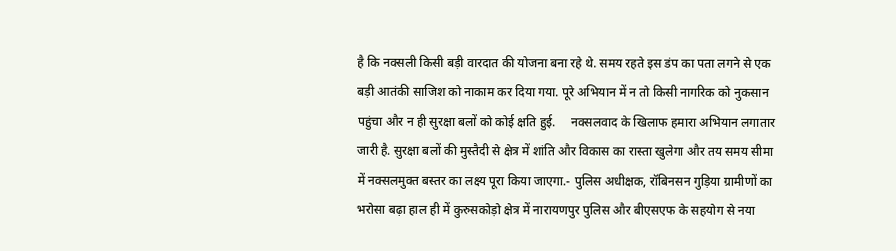है कि नक्सली किसी बड़ी वारदात की योजना बना रहे थे. समय रहते इस डंप का पता लगने से एक बड़ी आतंकी साजिश को नाकाम कर दिया गया. पूरे अभियान में न तो किसी नागरिक को नुकसान पहुंचा और न ही सुरक्षा बलों को कोई क्षति हुई.     नक्सलवाद के खिलाफ हमारा अभियान लगातार जारी है. सुरक्षा बलों की मुस्तैदी से क्षेत्र में शांति और विकास का रास्ता खुलेगा और तय समय सीमा में नक्सलमुक्त बस्तर का लक्ष्य पूरा किया जाएगा.- पुलिस अधीक्षक, रॉबिनसन गुड़िया ग्रामीणों का भरोसा बढ़ा हाल ही में कुरुसकोड़ो क्षेत्र में नारायणपुर पुलिस और बीएसएफ के सहयोग से नया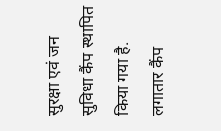सुरक्षा एवं जन सुविधा कैंप स्थापित किया गया है. लगातार कैंप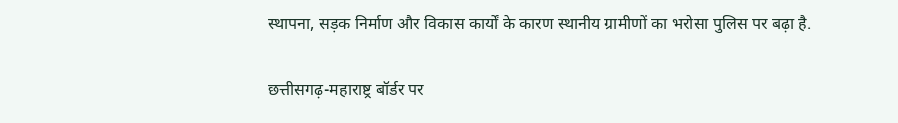स्थापना, सड़क निर्माण और विकास कार्यों के कारण स्थानीय ग्रामीणों का भरोसा पुलिस पर बढ़ा है.

छत्तीसगढ़-महाराष्ट्र बॉर्डर पर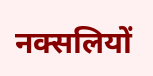नक्सलियों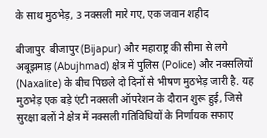के साथ मुठभेड़, 3 नक्सली मारे गए, एक जवान शहीद

बीजापुर  बीजापुर (Bijapur) और महाराष्ट्र की सीमा से लगे अबूझमाड़ (Abujhmad) क्षेत्र में पुलिस (Police) और नक्सलियों (Naxalite) के बीच पिछले दो दिनों से भीषण मुठभेड़ जारी है. यह मुठभेड़ एक बड़े एंटी नक्सली ऑपरेशन के दौरान शुरू हुई, जिसे सुरक्षा बलों ने क्षेत्र में नक्सली गतिविधियों के निर्णायक सफाए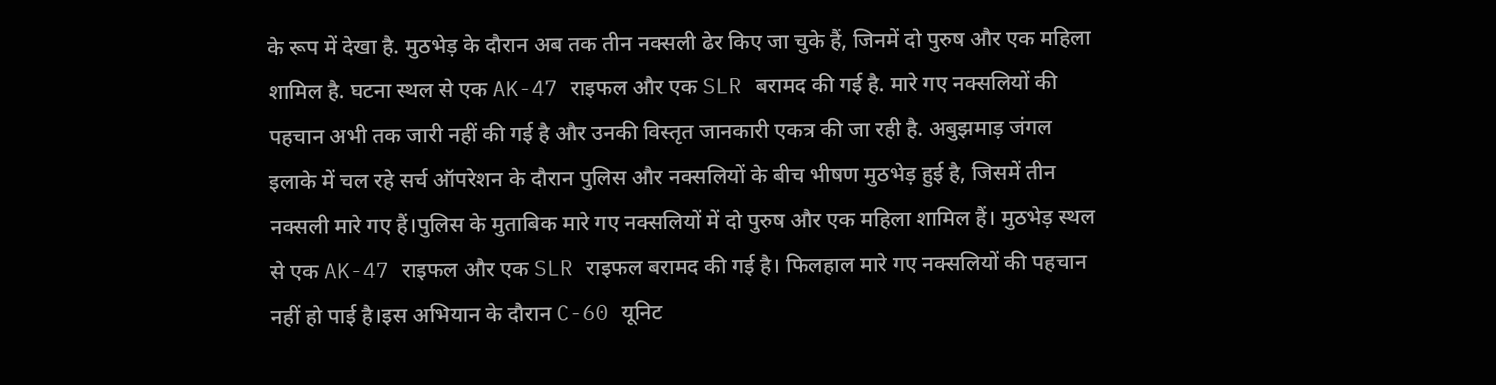के रूप में देखा है. मुठभेड़ के दौरान अब तक तीन नक्सली ढेर किए जा चुके हैं, जिनमें दो पुरुष और एक महिला शामिल है. घटना स्थल से एक AK-47 राइफल और एक SLR बरामद की गई है. मारे गए नक्सलियों की पहचान अभी तक जारी नहीं की गई है और उनकी विस्तृत जानकारी एकत्र की जा रही है. अबुझमाड़ जंगल इलाके में चल रहे सर्च ऑपरेशन के दौरान पुलिस और नक्सलियों के बीच भीषण मुठभेड़ हुई है, जिसमें तीन नक्सली मारे गए हैं।पुलिस के मुताबिक मारे गए नक्सलियों में दो पुरुष और एक महिला शामिल हैं। मुठभेड़ स्थल से एक AK-47 राइफल और एक SLR राइफल बरामद की गई है। फिलहाल मारे गए नक्सलियों की पहचान नहीं हो पाई है।इस अभियान के दौरान C-60 यूनिट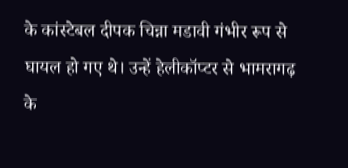के कांस्टेबल दीपक चिन्ना मडावी गंभीर रूप से घायल हो गए थे। उन्हें हेलीकॉप्टर से भामरागढ़ के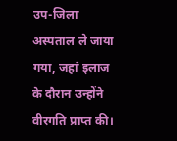उप-जिला अस्पताल ले जाया गया, जहां इलाज के दौरान उन्होंने वीरगति प्राप्त की।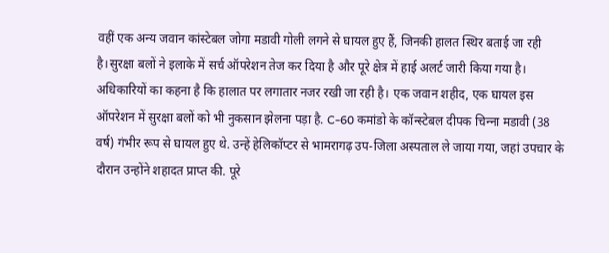वहीं एक अन्य जवान कांस्टेबल जोगा मडावी गोली लगने से घायल हुए हैं, जिनकी हालत स्थिर बताई जा रही है।सुरक्षा बलों ने इलाके में सर्च ऑपरेशन तेज कर दिया है और पूरे क्षेत्र में हाई अलर्ट जारी किया गया है। अधिकारियों का कहना है कि हालात पर लगातार नजर रखी जा रही है। एक जवान शहीद, एक घायल इस ऑपरेशन में सुरक्षा बलों को भी नुकसान झेलना पड़ा है. C-60 कमांडो के कॉन्स्टेबल दीपक चिन्‍ना मडावी (38 वर्ष) गंभीर रूप से घायल हुए थे. उन्हें हेलिकॉप्टर से भामरागढ़ उप-जिला अस्पताल ले जाया गया, जहां उपचार के दौरान उन्होंने शहादत प्राप्त की. पूरे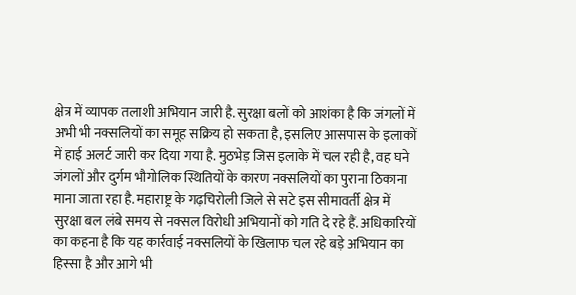क्षेत्र में व्यापक तलाशी अभियान जारी है. सुरक्षा बलों को आशंका है कि जंगलों में अभी भी नक्सलियों का समूह सक्रिय हो सकता है, इसलिए आसपास के इलाकों में हाई अलर्ट जारी कर दिया गया है. मुठभेड़ जिस इलाके में चल रही है, वह घने जंगलों और दुर्गम भौगोलिक स्थितियों के कारण नक्सलियों का पुराना ठिकाना माना जाता रहा है. महाराष्ट्र के गढ़चिरोली जिले से सटे इस सीमावर्ती क्षेत्र में सुरक्षा बल लंबे समय से नक्सल विरोधी अभियानों को गति दे रहे हैं. अधिकारियों का कहना है कि यह कार्रवाई नक्सलियों के खिलाफ चल रहे बड़े अभियान का हिस्सा है और आगे भी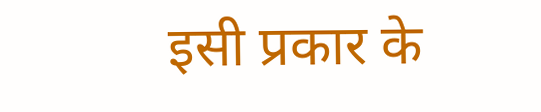इसी प्रकार के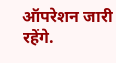ऑपरेशन जारी रहेंगे.